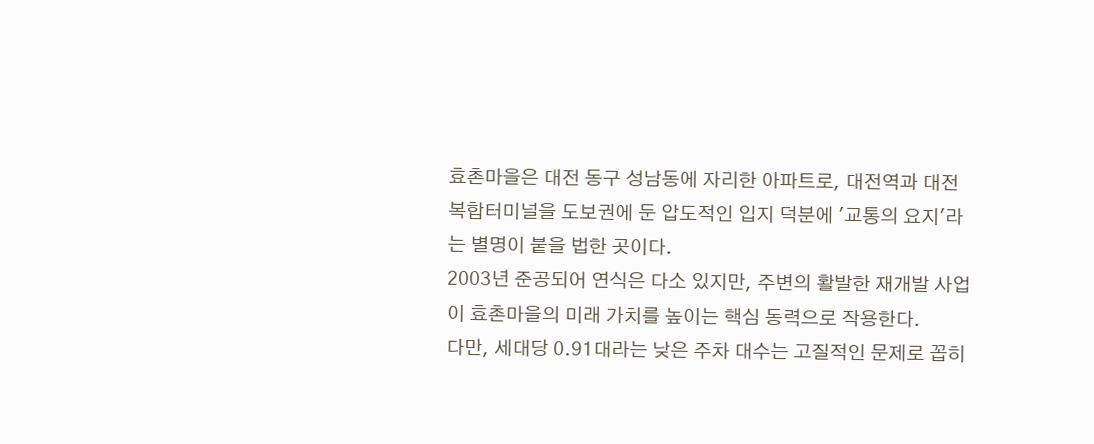효촌마을은 대전 동구 성남동에 자리한 아파트로, 대전역과 대전복합터미널을 도보권에 둔 압도적인 입지 덕분에 '교통의 요지'라는 별명이 붙을 법한 곳이다.
2003년 준공되어 연식은 다소 있지만, 주변의 활발한 재개발 사업이 효촌마을의 미래 가치를 높이는 핵심 동력으로 작용한다.
다만, 세대당 0.91대라는 낮은 주차 대수는 고질적인 문제로 꼽히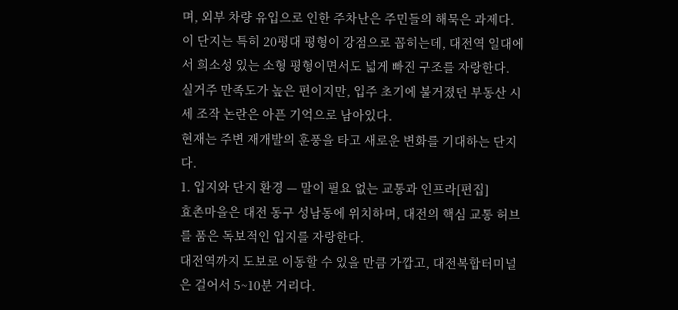며, 외부 차량 유입으로 인한 주차난은 주민들의 해묵은 과제다.
이 단지는 특히 20평대 평형이 강점으로 꼽히는데, 대전역 일대에서 희소성 있는 소형 평형이면서도 넓게 빠진 구조를 자랑한다.
실거주 만족도가 높은 편이지만, 입주 초기에 불거졌던 부동산 시세 조작 논란은 아픈 기억으로 남아있다.
현재는 주변 재개발의 훈풍을 타고 새로운 변화를 기대하는 단지다.
1. 입지와 단지 환경 — 말이 필요 없는 교통과 인프라[편집]
효촌마을은 대전 동구 성남동에 위치하며, 대전의 핵심 교통 허브를 품은 독보적인 입지를 자랑한다.
대전역까지 도보로 이동할 수 있을 만큼 가깝고, 대전복합터미널은 걸어서 5~10분 거리다.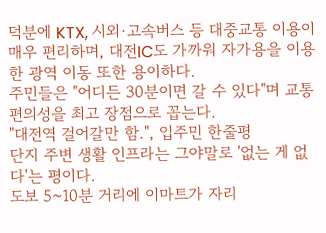덕분에 KTX, 시외·고속버스 등 대중교통 이용이 매우 편리하며, 대전IC도 가까워 자가용을 이용한 광역 이동 또한 용이하다.
주민들은 "어디든 30분이면 갈 수 있다"며 교통 편의성을 최고 장점으로 꼽는다.
"대전역 걸어갈만 함.", 입주민 한줄평
단지 주변 생활 인프라는 그야말로 '없는 게 없다'는 평이다.
도보 5~10분 거리에 이마트가 자리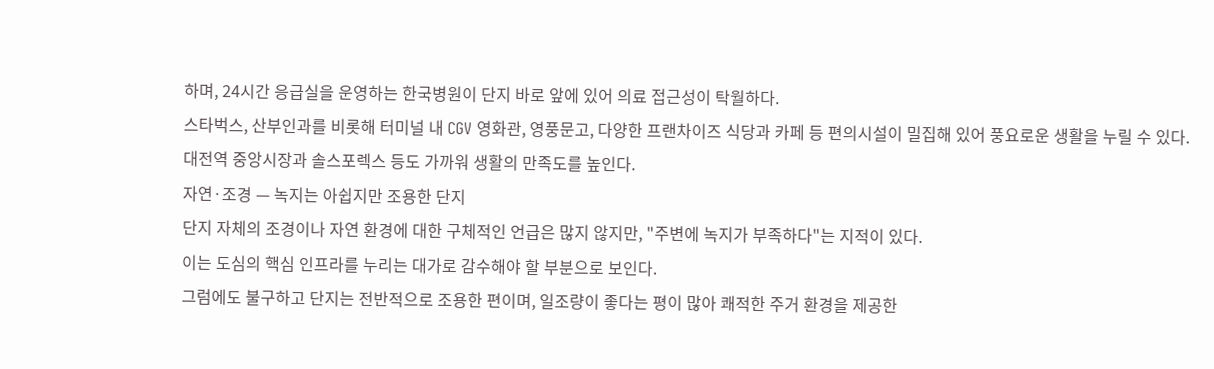하며, 24시간 응급실을 운영하는 한국병원이 단지 바로 앞에 있어 의료 접근성이 탁월하다.
스타벅스, 산부인과를 비롯해 터미널 내 CGV 영화관, 영풍문고, 다양한 프랜차이즈 식당과 카페 등 편의시설이 밀집해 있어 풍요로운 생활을 누릴 수 있다.
대전역 중앙시장과 솔스포렉스 등도 가까워 생활의 만족도를 높인다.
자연·조경 — 녹지는 아쉽지만 조용한 단지
단지 자체의 조경이나 자연 환경에 대한 구체적인 언급은 많지 않지만, "주변에 녹지가 부족하다"는 지적이 있다.
이는 도심의 핵심 인프라를 누리는 대가로 감수해야 할 부분으로 보인다.
그럼에도 불구하고 단지는 전반적으로 조용한 편이며, 일조량이 좋다는 평이 많아 쾌적한 주거 환경을 제공한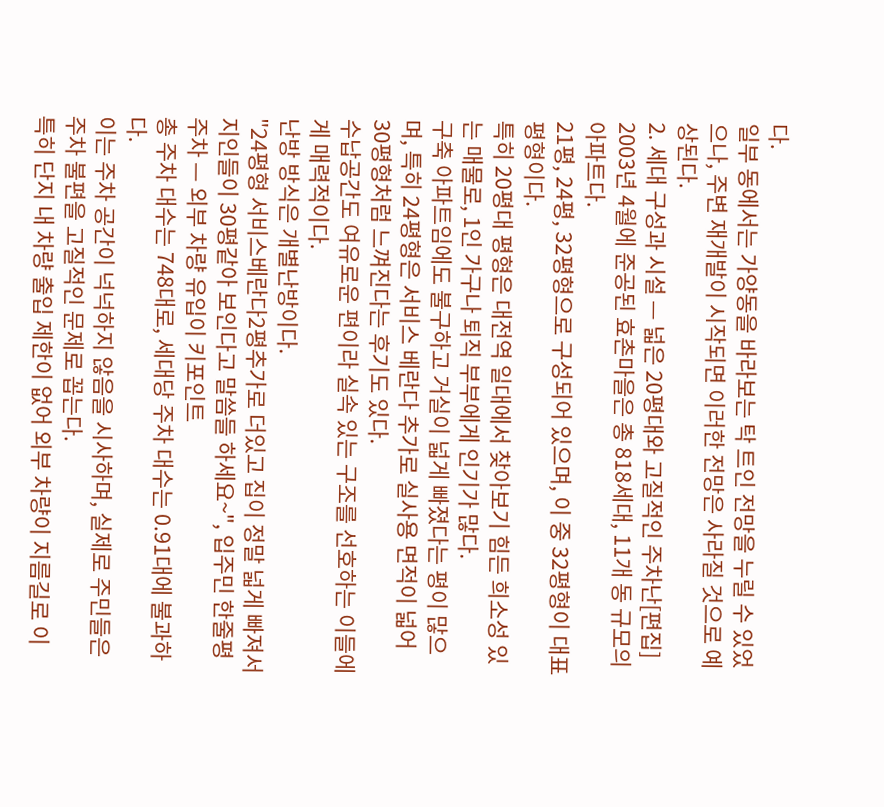다.
일부 동에서는 가양동을 바라보는 탁 트인 전망을 누릴 수 있었으나, 주변 재개발이 시작되면 이러한 전망은 사라질 것으로 예상된다.
2. 세대 구성과 시설 — 넓은 20평대와 고질적인 주차난[편집]
2003년 4월에 준공된 효촌마을은 총 818세대, 11개 동 규모의 아파트다.
21평, 24평, 32평형으로 구성되어 있으며, 이 중 32평형이 대표 평형이다.
특히 20평대 평형은 대전역 일대에서 찾아보기 힘든 희소성 있는 매물로, 1인 가구나 퇴직 부부에게 인기가 많다.
구축 아파트임에도 불구하고 거실이 넓게 빠졌다는 평이 많으며, 특히 24평형은 서비스 베란다 추가로 실사용 면적이 넓어 30평형처럼 느껴진다는 후기도 있다.
수납공간도 여유로운 편이라 실속 있는 구조를 선호하는 이들에게 매력적이다.
난방 방식은 개별난방이다.
"24평형 서비스베란다2평추가로 더있고 집이 정말 넓게 빠져서 지인들이 30평같아 보인다고 말씀들 하세요~", 입주민 한줄평
주차 — 외부 차량 유입이 키포인트
총 주차 대수는 748대로, 세대당 주차 대수는 0.91대에 불과하다.
이는 주차 공간이 넉넉하지 않음을 시사하며, 실제로 주민들은 주차 불편을 고질적인 문제로 꼽는다.
특히 단지 내 차량 출입 제한이 없어 외부 차량이 지름길로 이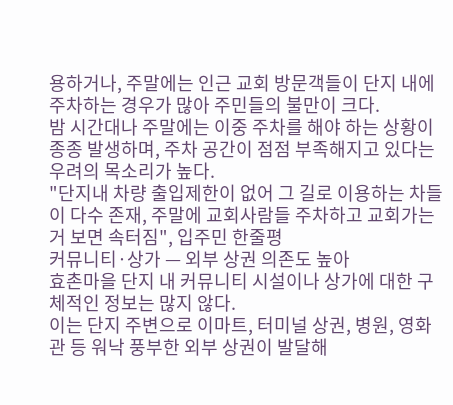용하거나, 주말에는 인근 교회 방문객들이 단지 내에 주차하는 경우가 많아 주민들의 불만이 크다.
밤 시간대나 주말에는 이중 주차를 해야 하는 상황이 종종 발생하며, 주차 공간이 점점 부족해지고 있다는 우려의 목소리가 높다.
"단지내 차량 출입제한이 없어 그 길로 이용하는 차들이 다수 존재, 주말에 교회사람들 주차하고 교회가는거 보면 속터짐", 입주민 한줄평
커뮤니티·상가 — 외부 상권 의존도 높아
효촌마을 단지 내 커뮤니티 시설이나 상가에 대한 구체적인 정보는 많지 않다.
이는 단지 주변으로 이마트, 터미널 상권, 병원, 영화관 등 워낙 풍부한 외부 상권이 발달해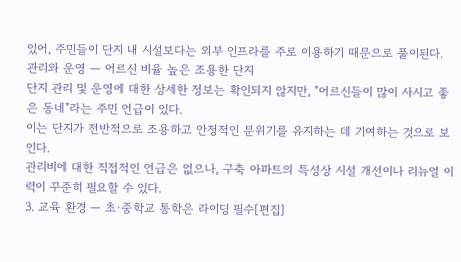있어, 주민들이 단지 내 시설보다는 외부 인프라를 주로 이용하기 때문으로 풀이된다.
관리와 운영 — 어르신 비율 높은 조용한 단지
단지 관리 및 운영에 대한 상세한 정보는 확인되지 않지만, "어르신들이 많이 사시고 좋은 동네"라는 주민 언급이 있다.
이는 단지가 전반적으로 조용하고 안정적인 분위기를 유지하는 데 기여하는 것으로 보인다.
관리비에 대한 직접적인 언급은 없으나, 구축 아파트의 특성상 시설 개선이나 리뉴얼 이력이 꾸준히 필요할 수 있다.
3. 교육 환경 — 초·중학교 통학은 라이딩 필수[편집]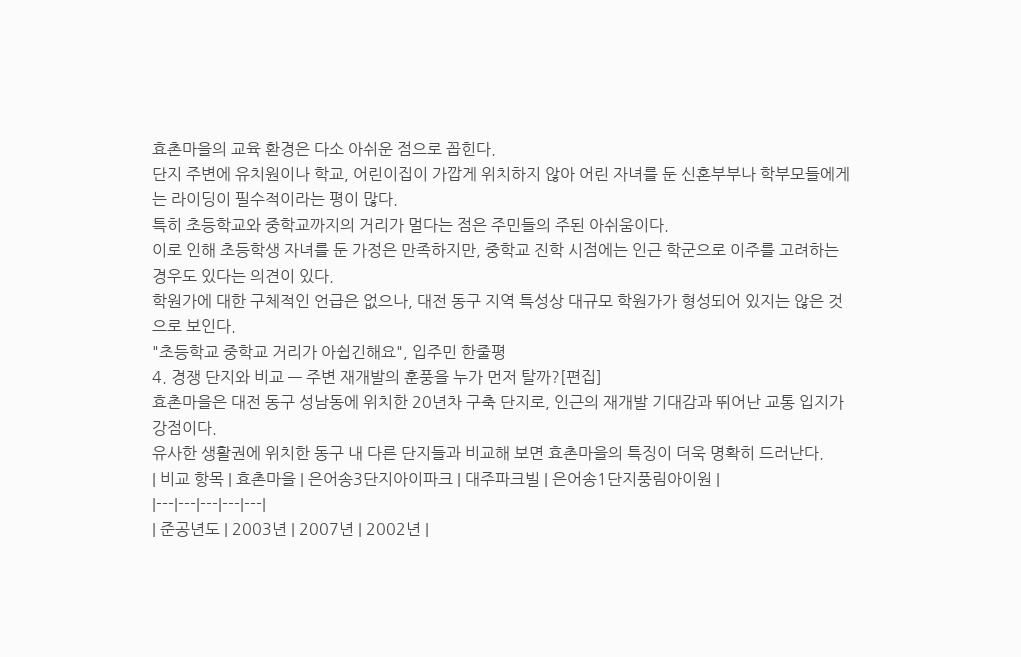효촌마을의 교육 환경은 다소 아쉬운 점으로 꼽힌다.
단지 주변에 유치원이나 학교, 어린이집이 가깝게 위치하지 않아 어린 자녀를 둔 신혼부부나 학부모들에게는 라이딩이 필수적이라는 평이 많다.
특히 초등학교와 중학교까지의 거리가 멀다는 점은 주민들의 주된 아쉬움이다.
이로 인해 초등학생 자녀를 둔 가정은 만족하지만, 중학교 진학 시점에는 인근 학군으로 이주를 고려하는 경우도 있다는 의견이 있다.
학원가에 대한 구체적인 언급은 없으나, 대전 동구 지역 특성상 대규모 학원가가 형성되어 있지는 않은 것으로 보인다.
"초등학교 중학교 거리가 아쉽긴해요", 입주민 한줄평
4. 경쟁 단지와 비교 — 주변 재개발의 훈풍을 누가 먼저 탈까?[편집]
효촌마을은 대전 동구 성남동에 위치한 20년차 구축 단지로, 인근의 재개발 기대감과 뛰어난 교통 입지가 강점이다.
유사한 생활권에 위치한 동구 내 다른 단지들과 비교해 보면 효촌마을의 특징이 더욱 명확히 드러난다.
| 비교 항목 | 효촌마을 | 은어송3단지아이파크 | 대주파크빌 | 은어송1단지풍림아이원 |
|---|---|---|---|---|
| 준공년도 | 2003년 | 2007년 | 2002년 |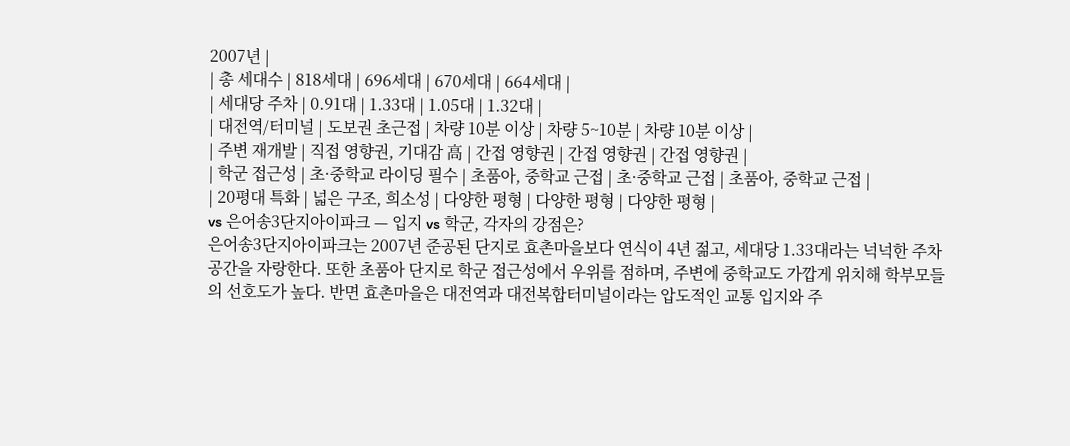2007년 |
| 총 세대수 | 818세대 | 696세대 | 670세대 | 664세대 |
| 세대당 주차 | 0.91대 | 1.33대 | 1.05대 | 1.32대 |
| 대전역/터미널 | 도보권 초근접 | 차량 10분 이상 | 차량 5~10분 | 차량 10분 이상 |
| 주변 재개발 | 직접 영향권, 기대감 高 | 간접 영향권 | 간접 영향권 | 간접 영향권 |
| 학군 접근성 | 초·중학교 라이딩 필수 | 초품아, 중학교 근접 | 초·중학교 근접 | 초품아, 중학교 근접 |
| 20평대 특화 | 넓은 구조, 희소성 | 다양한 평형 | 다양한 평형 | 다양한 평형 |
vs 은어송3단지아이파크 — 입지 vs 학군, 각자의 강점은?
은어송3단지아이파크는 2007년 준공된 단지로 효촌마을보다 연식이 4년 젊고, 세대당 1.33대라는 넉넉한 주차 공간을 자랑한다. 또한 초품아 단지로 학군 접근성에서 우위를 점하며, 주변에 중학교도 가깝게 위치해 학부모들의 선호도가 높다. 반면 효촌마을은 대전역과 대전복합터미널이라는 압도적인 교통 입지와 주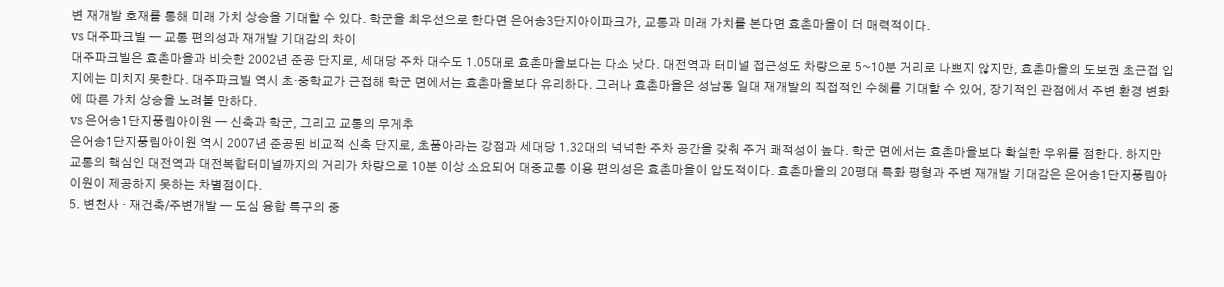변 재개발 호재를 통해 미래 가치 상승을 기대할 수 있다. 학군을 최우선으로 한다면 은어송3단지아이파크가, 교통과 미래 가치를 본다면 효촌마을이 더 매력적이다.
vs 대주파크빌 — 교통 편의성과 재개발 기대감의 차이
대주파크빌은 효촌마을과 비슷한 2002년 준공 단지로, 세대당 주차 대수도 1.05대로 효촌마을보다는 다소 낫다. 대전역과 터미널 접근성도 차량으로 5~10분 거리로 나쁘지 않지만, 효촌마을의 도보권 초근접 입지에는 미치지 못한다. 대주파크빌 역시 초·중학교가 근접해 학군 면에서는 효촌마을보다 유리하다. 그러나 효촌마을은 성남동 일대 재개발의 직접적인 수혜를 기대할 수 있어, 장기적인 관점에서 주변 환경 변화에 따른 가치 상승을 노려볼 만하다.
vs 은어송1단지풍림아이원 — 신축과 학군, 그리고 교통의 무게추
은어송1단지풍림아이원 역시 2007년 준공된 비교적 신축 단지로, 초품아라는 강점과 세대당 1.32대의 넉넉한 주차 공간을 갖춰 주거 쾌적성이 높다. 학군 면에서는 효촌마을보다 확실한 우위를 점한다. 하지만 교통의 핵심인 대전역과 대전복합터미널까지의 거리가 차량으로 10분 이상 소요되어 대중교통 이용 편의성은 효촌마을이 압도적이다. 효촌마을의 20평대 특화 평형과 주변 재개발 기대감은 은어송1단지풍림아이원이 제공하지 못하는 차별점이다.
5. 변천사 · 재건축/주변개발 — 도심 융합 특구의 중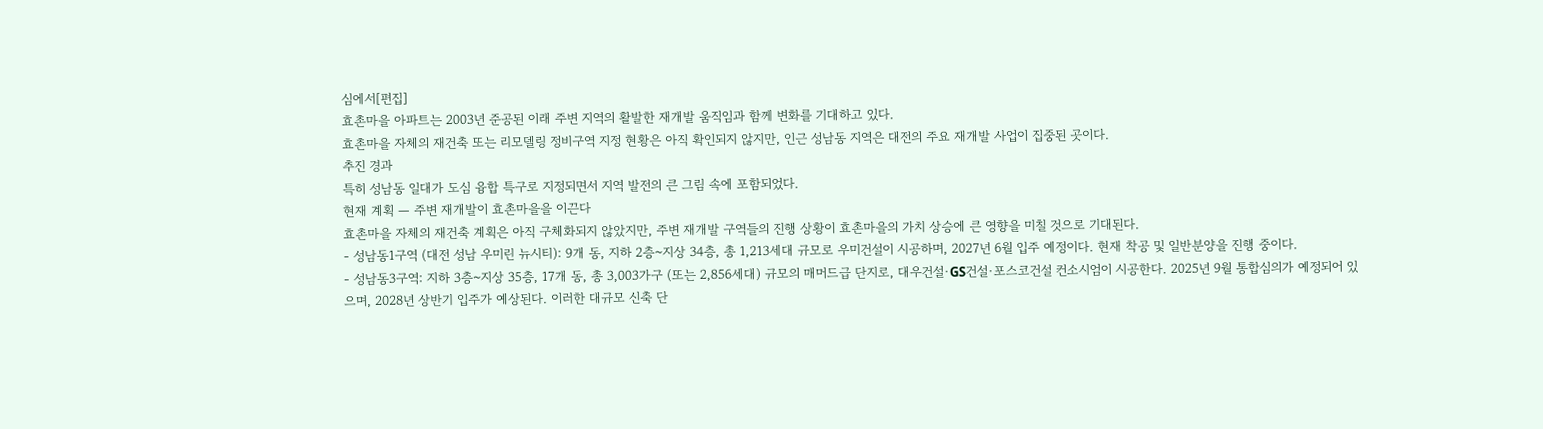심에서[편집]
효촌마을 아파트는 2003년 준공된 이래 주변 지역의 활발한 재개발 움직임과 함께 변화를 기대하고 있다.
효촌마을 자체의 재건축 또는 리모델링 정비구역 지정 현황은 아직 확인되지 않지만, 인근 성남동 지역은 대전의 주요 재개발 사업이 집중된 곳이다.
추진 경과
특히 성남동 일대가 도심 융합 특구로 지정되면서 지역 발전의 큰 그림 속에 포함되었다.
현재 계획 — 주변 재개발이 효촌마을을 이끈다
효촌마을 자체의 재건축 계획은 아직 구체화되지 않았지만, 주변 재개발 구역들의 진행 상황이 효촌마을의 가치 상승에 큰 영향을 미칠 것으로 기대된다.
- 성남동1구역 (대전 성남 우미린 뉴시티): 9개 동, 지하 2층~지상 34층, 총 1,213세대 규모로 우미건설이 시공하며, 2027년 6월 입주 예정이다. 현재 착공 및 일반분양을 진행 중이다.
- 성남동3구역: 지하 3층~지상 35층, 17개 동, 총 3,003가구 (또는 2,856세대) 규모의 매머드급 단지로, 대우건설·GS건설·포스코건설 컨소시엄이 시공한다. 2025년 9월 통합심의가 예정되어 있으며, 2028년 상반기 입주가 예상된다. 이러한 대규모 신축 단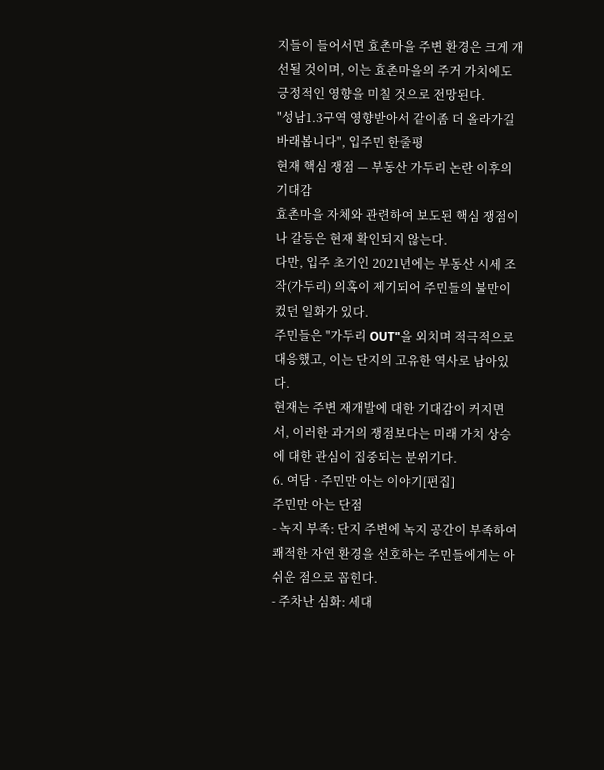지들이 들어서면 효촌마을 주변 환경은 크게 개선될 것이며, 이는 효촌마을의 주거 가치에도 긍정적인 영향을 미칠 것으로 전망된다.
"성남1.3구역 영향받아서 같이좀 더 올라가길 바래봅니다", 입주민 한줄평
현재 핵심 쟁점 — 부동산 가두리 논란 이후의 기대감
효촌마을 자체와 관련하여 보도된 핵심 쟁점이나 갈등은 현재 확인되지 않는다.
다만, 입주 초기인 2021년에는 부동산 시세 조작(가두리) 의혹이 제기되어 주민들의 불만이 컸던 일화가 있다.
주민들은 "가두리 OUT"을 외치며 적극적으로 대응했고, 이는 단지의 고유한 역사로 남아있다.
현재는 주변 재개발에 대한 기대감이 커지면서, 이러한 과거의 쟁점보다는 미래 가치 상승에 대한 관심이 집중되는 분위기다.
6. 여담 · 주민만 아는 이야기[편집]
주민만 아는 단점
- 녹지 부족: 단지 주변에 녹지 공간이 부족하여 쾌적한 자연 환경을 선호하는 주민들에게는 아쉬운 점으로 꼽힌다.
- 주차난 심화: 세대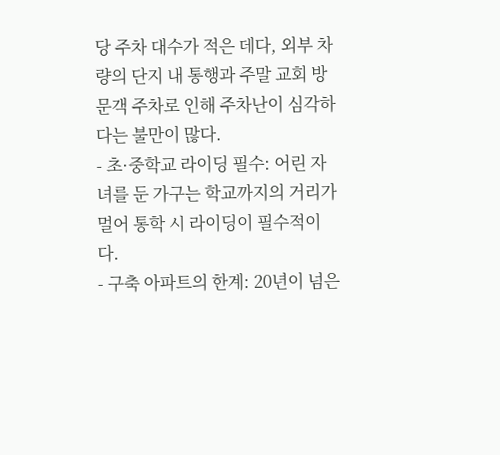당 주차 대수가 적은 데다, 외부 차량의 단지 내 통행과 주말 교회 방문객 주차로 인해 주차난이 심각하다는 불만이 많다.
- 초·중학교 라이딩 필수: 어린 자녀를 둔 가구는 학교까지의 거리가 멀어 통학 시 라이딩이 필수적이다.
- 구축 아파트의 한계: 20년이 넘은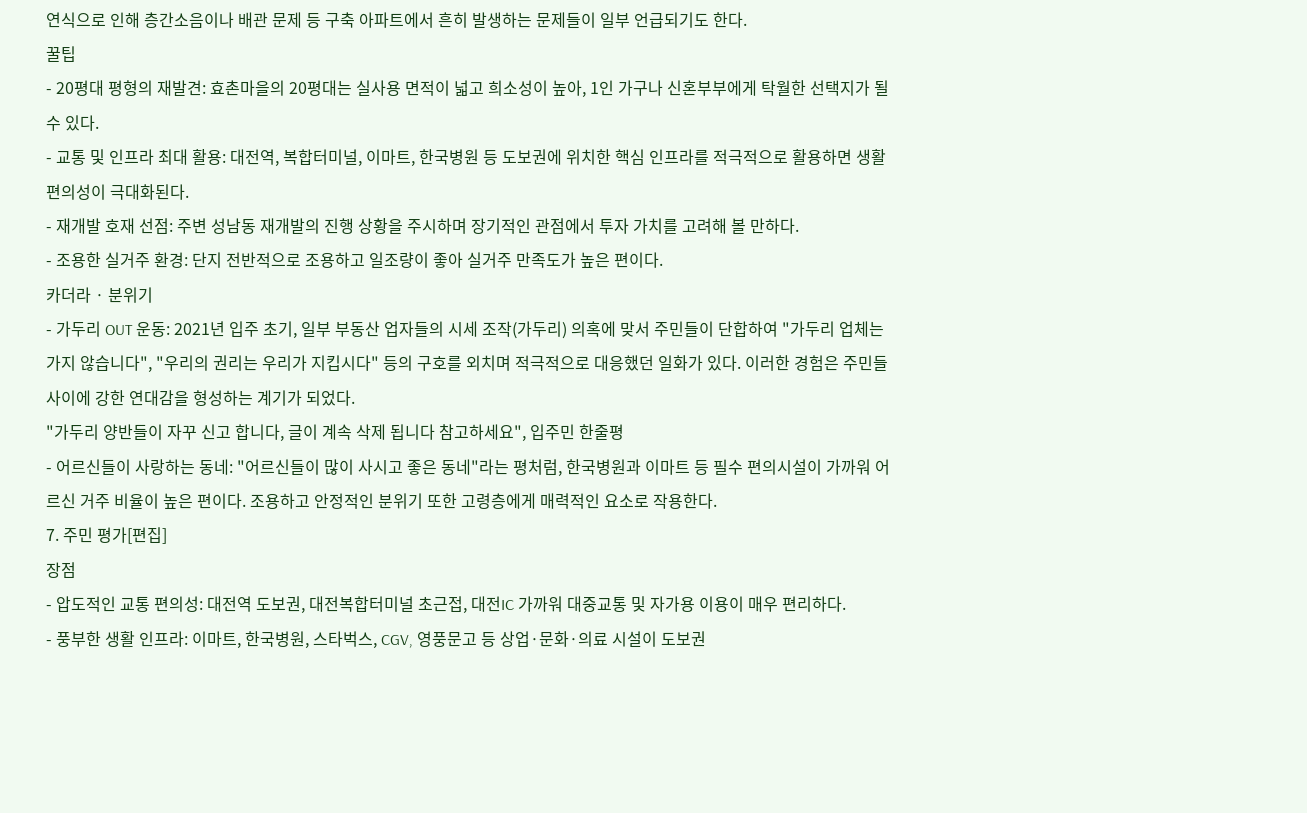연식으로 인해 층간소음이나 배관 문제 등 구축 아파트에서 흔히 발생하는 문제들이 일부 언급되기도 한다.
꿀팁
- 20평대 평형의 재발견: 효촌마을의 20평대는 실사용 면적이 넓고 희소성이 높아, 1인 가구나 신혼부부에게 탁월한 선택지가 될 수 있다.
- 교통 및 인프라 최대 활용: 대전역, 복합터미널, 이마트, 한국병원 등 도보권에 위치한 핵심 인프라를 적극적으로 활용하면 생활 편의성이 극대화된다.
- 재개발 호재 선점: 주변 성남동 재개발의 진행 상황을 주시하며 장기적인 관점에서 투자 가치를 고려해 볼 만하다.
- 조용한 실거주 환경: 단지 전반적으로 조용하고 일조량이 좋아 실거주 만족도가 높은 편이다.
카더라 · 분위기
- 가두리 OUT 운동: 2021년 입주 초기, 일부 부동산 업자들의 시세 조작(가두리) 의혹에 맞서 주민들이 단합하여 "가두리 업체는가지 않습니다", "우리의 권리는 우리가 지킵시다" 등의 구호를 외치며 적극적으로 대응했던 일화가 있다. 이러한 경험은 주민들 사이에 강한 연대감을 형성하는 계기가 되었다.
"가두리 양반들이 자꾸 신고 합니다, 글이 계속 삭제 됩니다 참고하세요", 입주민 한줄평
- 어르신들이 사랑하는 동네: "어르신들이 많이 사시고 좋은 동네"라는 평처럼, 한국병원과 이마트 등 필수 편의시설이 가까워 어르신 거주 비율이 높은 편이다. 조용하고 안정적인 분위기 또한 고령층에게 매력적인 요소로 작용한다.
7. 주민 평가[편집]
장점
- 압도적인 교통 편의성: 대전역 도보권, 대전복합터미널 초근접, 대전IC 가까워 대중교통 및 자가용 이용이 매우 편리하다.
- 풍부한 생활 인프라: 이마트, 한국병원, 스타벅스, CGV, 영풍문고 등 상업·문화·의료 시설이 도보권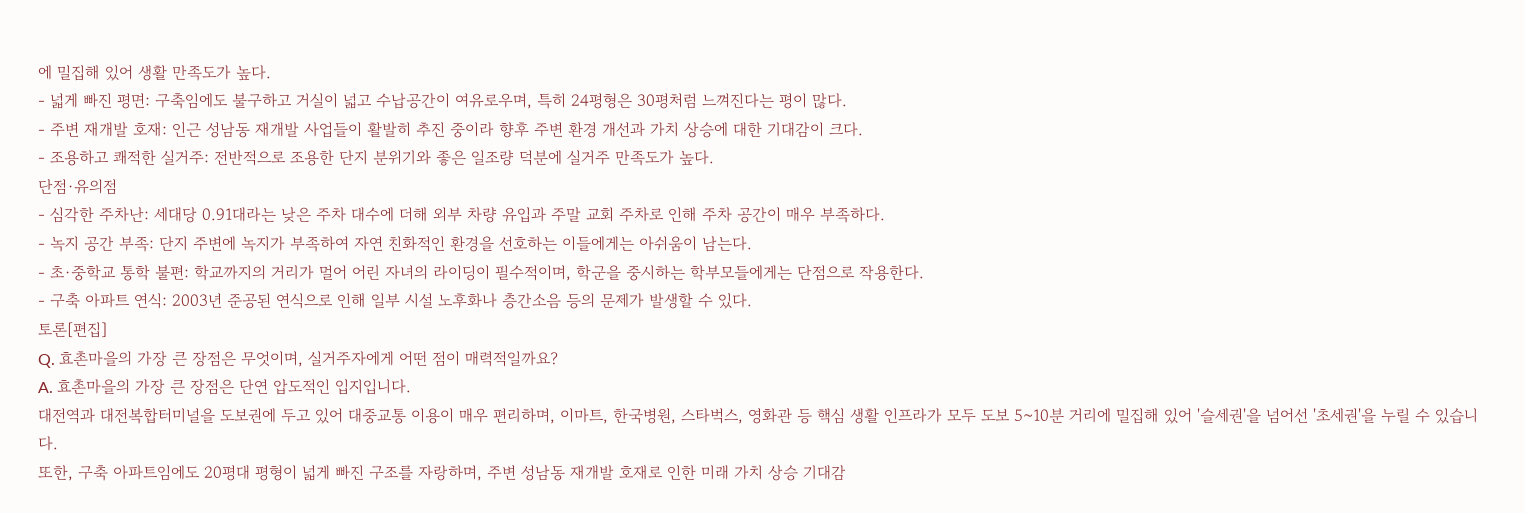에 밀집해 있어 생활 만족도가 높다.
- 넓게 빠진 평면: 구축임에도 불구하고 거실이 넓고 수납공간이 여유로우며, 특히 24평형은 30평처럼 느껴진다는 평이 많다.
- 주변 재개발 호재: 인근 성남동 재개발 사업들이 활발히 추진 중이라 향후 주변 환경 개선과 가치 상승에 대한 기대감이 크다.
- 조용하고 쾌적한 실거주: 전반적으로 조용한 단지 분위기와 좋은 일조량 덕분에 실거주 만족도가 높다.
단점·유의점
- 심각한 주차난: 세대당 0.91대라는 낮은 주차 대수에 더해 외부 차량 유입과 주말 교회 주차로 인해 주차 공간이 매우 부족하다.
- 녹지 공간 부족: 단지 주변에 녹지가 부족하여 자연 친화적인 환경을 선호하는 이들에게는 아쉬움이 남는다.
- 초·중학교 통학 불편: 학교까지의 거리가 멀어 어린 자녀의 라이딩이 필수적이며, 학군을 중시하는 학부모들에게는 단점으로 작용한다.
- 구축 아파트 연식: 2003년 준공된 연식으로 인해 일부 시설 노후화나 층간소음 등의 문제가 발생할 수 있다.
토론[편집]
Q. 효촌마을의 가장 큰 장점은 무엇이며, 실거주자에게 어떤 점이 매력적일까요?
A. 효촌마을의 가장 큰 장점은 단연 압도적인 입지입니다.
대전역과 대전복합터미널을 도보권에 두고 있어 대중교통 이용이 매우 편리하며, 이마트, 한국병원, 스타벅스, 영화관 등 핵심 생활 인프라가 모두 도보 5~10분 거리에 밀집해 있어 '슬세권'을 넘어선 '초세권'을 누릴 수 있습니다.
또한, 구축 아파트임에도 20평대 평형이 넓게 빠진 구조를 자랑하며, 주변 성남동 재개발 호재로 인한 미래 가치 상승 기대감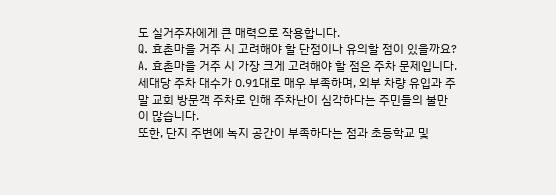도 실거주자에게 큰 매력으로 작용합니다.
Q. 효촌마을 거주 시 고려해야 할 단점이나 유의할 점이 있을까요?
A. 효촌마을 거주 시 가장 크게 고려해야 할 점은 주차 문제입니다.
세대당 주차 대수가 0.91대로 매우 부족하며, 외부 차량 유입과 주말 교회 방문객 주차로 인해 주차난이 심각하다는 주민들의 불만이 많습니다.
또한, 단지 주변에 녹지 공간이 부족하다는 점과 초등학교 및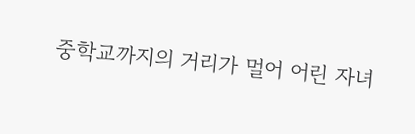중학교까지의 거리가 멀어 어린 자녀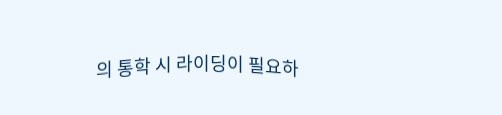의 통학 시 라이딩이 필요하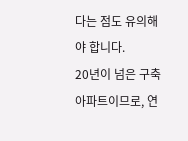다는 점도 유의해야 합니다.
20년이 넘은 구축 아파트이므로, 연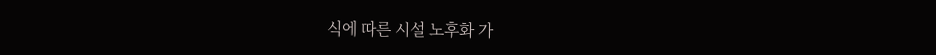식에 따른 시설 노후화 가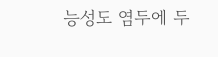능성도 염두에 두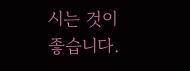시는 것이 좋습니다.